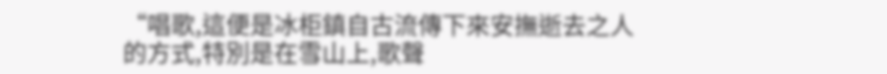“唱歌,這便是冰柜鎮自古流傳下來安撫逝去之人的方式,特別是在雪山上,歌聲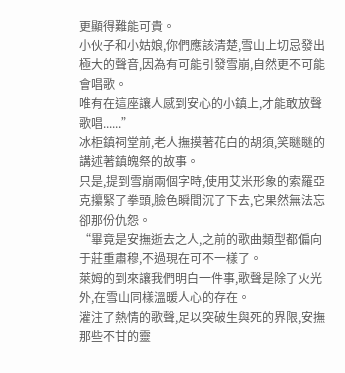更顯得難能可貴。
小伙子和小姑娘,你們應該清楚,雪山上切忌發出極大的聲音,因為有可能引發雪崩,自然更不可能會唱歌。
唯有在這座讓人感到安心的小鎮上,才能敢放聲歌唱......”
冰柜鎮祠堂前,老人撫摸著花白的胡須,笑瞇瞇的講述著鎮魄祭的故事。
只是,提到雪崩兩個字時,使用艾米形象的索羅亞克攥緊了拳頭,臉色瞬間沉了下去,它果然無法忘卻那份仇怨。
“畢竟是安撫逝去之人,之前的歌曲類型都偏向于莊重肅穆,不過現在可不一樣了。
萊姆的到來讓我們明白一件事,歌聲是除了火光外,在雪山同樣溫暖人心的存在。
灌注了熱情的歌聲,足以突破生與死的界限,安撫那些不甘的靈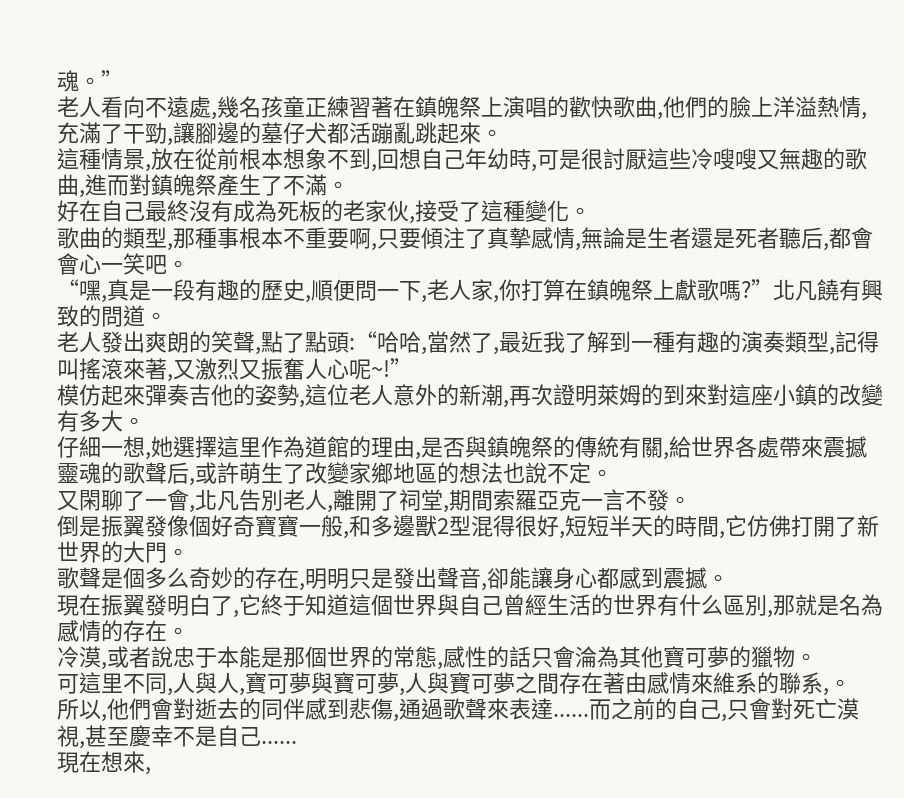魂。”
老人看向不遠處,幾名孩童正練習著在鎮魄祭上演唱的歡快歌曲,他們的臉上洋溢熱情,充滿了干勁,讓腳邊的墓仔犬都活蹦亂跳起來。
這種情景,放在從前根本想象不到,回想自己年幼時,可是很討厭這些冷嗖嗖又無趣的歌曲,進而對鎮魄祭產生了不滿。
好在自己最終沒有成為死板的老家伙,接受了這種變化。
歌曲的類型,那種事根本不重要啊,只要傾注了真摯感情,無論是生者還是死者聽后,都會會心一笑吧。
“嘿,真是一段有趣的歷史,順便問一下,老人家,你打算在鎮魄祭上獻歌嗎?”北凡饒有興致的問道。
老人發出爽朗的笑聲,點了點頭:“哈哈,當然了,最近我了解到一種有趣的演奏類型,記得叫搖滾來著,又激烈又振奮人心呢~!”
模仿起來彈奏吉他的姿勢,這位老人意外的新潮,再次證明萊姆的到來對這座小鎮的改變有多大。
仔細一想,她選擇這里作為道館的理由,是否與鎮魄祭的傳統有關,給世界各處帶來震撼靈魂的歌聲后,或許萌生了改變家鄉地區的想法也說不定。
又閑聊了一會,北凡告別老人,離開了祠堂,期間索羅亞克一言不發。
倒是振翼發像個好奇寶寶一般,和多邊獸2型混得很好,短短半天的時間,它仿佛打開了新世界的大門。
歌聲是個多么奇妙的存在,明明只是發出聲音,卻能讓身心都感到震撼。
現在振翼發明白了,它終于知道這個世界與自己曾經生活的世界有什么區別,那就是名為感情的存在。
冷漠,或者說忠于本能是那個世界的常態,感性的話只會淪為其他寶可夢的獵物。
可這里不同,人與人,寶可夢與寶可夢,人與寶可夢之間存在著由感情來維系的聯系,。
所以,他們會對逝去的同伴感到悲傷,通過歌聲來表達......而之前的自己,只會對死亡漠視,甚至慶幸不是自己......
現在想來,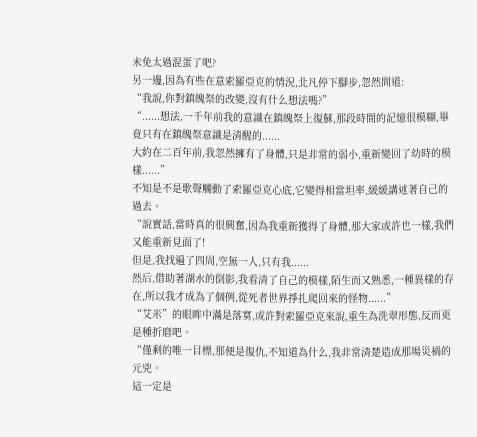未免太過混蛋了吧?
另一邊,因為有些在意索羅亞克的情況,北凡停下腳步,忽然問道:
“我說,你對鎮魄祭的改變,沒有什么想法嗎?”
“......想法,一千年前我的意識在鎮魄祭上復蘇,那段時間的記憶很模糊,畢竟只有在鎮魄祭意識是清醒的......
大約在二百年前,我忽然擁有了身體,只是非常的弱小,重新變回了幼時的模樣......”
不知是不是歌聲觸動了索羅亞克心底,它變得相當坦率,緩緩講述著自己的過去。
“說實話,當時真的很興奮,因為我重新獲得了身體,那大家或許也一樣,我們又能重新見面了!
但是,我找遍了四周,空無一人,只有我......
然后,借助著湖水的倒影,我看清了自己的模樣,陌生而又熟悉,一種異樣的存在,所以我才成為了個例,從死者世界掙扎爬回來的怪物......”
“艾米”的眼眸中滿是落寞,或許對索羅亞克來說,重生為洗翠形態,反而更是種折磨吧。
“僅剩的唯一目標,那便是復仇,不知道為什么,我非常清楚造成那場災禍的元兇。
這一定是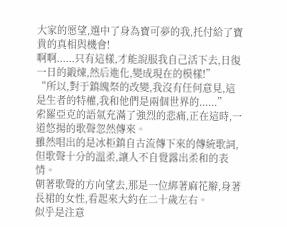大家的愿望,選中了身為寶可夢的我,托付給了寶貴的真相與機會!
啊啊......只有這樣,才能說服我自己活下去,日復一日的鍛煉,然后進化,變成現在的模樣!”
“所以,對于鎮魄祭的改變,我沒有任何意見,這是生者的特權,我和他們是兩個世界的......”
索羅亞克的語氣充滿了強烈的悲痛,正在這時,一道悠揚的歌聲忽然傳來。
雖然唱出的是冰柜鎮自古流傳下來的傳統歌詞,但歌聲十分的溫柔,讓人不自覺露出柔和的表情。
朝著歌聲的方向望去,那是一位綁著麻花辮,身著長裙的女性,看起來大約在二十歲左右。
似乎是注意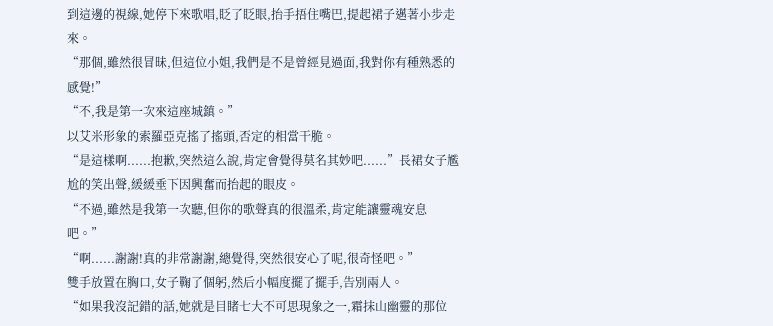到這邊的視線,她停下來歌唱,眨了眨眼,抬手捂住嘴巴,提起裙子邁著小步走來。
“那個,雖然很冒昧,但這位小姐,我們是不是曾經見過面,我對你有種熟悉的感覺!”
“不,我是第一次來這座城鎮。”
以艾米形象的索羅亞克搖了搖頭,否定的相當干脆。
“是這樣啊......抱歉,突然這么說,肯定會覺得莫名其妙吧......”長裙女子尷尬的笑出聲,緩緩垂下因興奮而抬起的眼皮。
“不過,雖然是我第一次聽,但你的歌聲真的很溫柔,肯定能讓靈魂安息吧。”
“啊......謝謝!真的非常謝謝,總覺得,突然很安心了呢,很奇怪吧。”
雙手放置在胸口,女子鞠了個躬,然后小幅度擺了擺手,告別兩人。
“如果我沒記錯的話,她就是目睹七大不可思現象之一,霜抹山幽靈的那位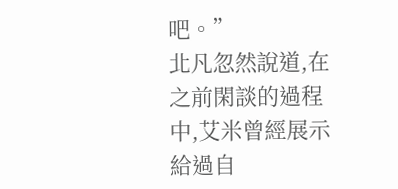吧。”
北凡忽然說道,在之前閑談的過程中,艾米曾經展示給過自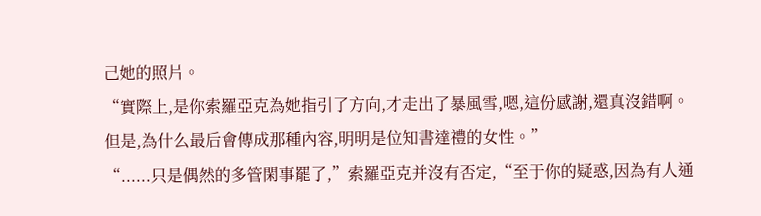己她的照片。
“實際上,是你索羅亞克為她指引了方向,才走出了暴風雪,嗯,這份感謝,還真沒錯啊。
但是,為什么最后會傳成那種內容,明明是位知書達禮的女性。”
“......只是偶然的多管閑事罷了,”索羅亞克并沒有否定,“至于你的疑惑,因為有人通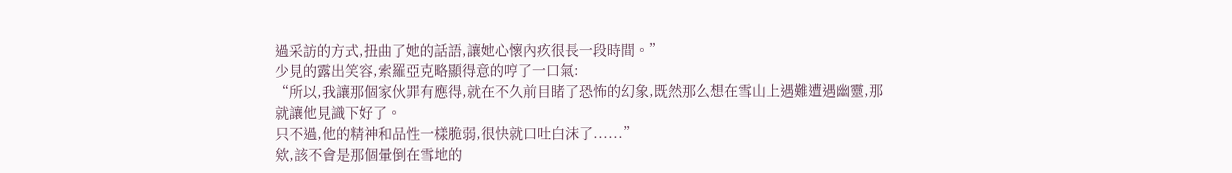過采訪的方式,扭曲了她的話語,讓她心懷內疚很長一段時間。”
少見的露出笑容,索羅亞克略顯得意的哼了一口氣:
“所以,我讓那個家伙罪有應得,就在不久前目睹了恐怖的幻象,既然那么想在雪山上遇難遭遇幽靈,那就讓他見識下好了。
只不過,他的精神和品性一樣脆弱,很快就口吐白沫了......”
欸,該不會是那個暈倒在雪地的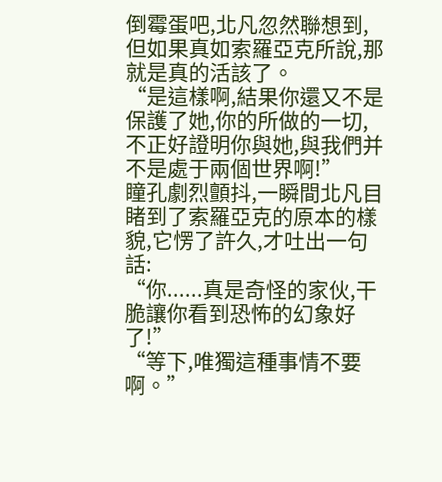倒霉蛋吧,北凡忽然聯想到,但如果真如索羅亞克所說,那就是真的活該了。
“是這樣啊,結果你還又不是保護了她,你的所做的一切,不正好證明你與她,與我們并不是處于兩個世界啊!”
瞳孔劇烈顫抖,一瞬間北凡目睹到了索羅亞克的原本的樣貌,它愣了許久,才吐出一句話:
“你......真是奇怪的家伙,干脆讓你看到恐怖的幻象好了!”
“等下,唯獨這種事情不要啊。”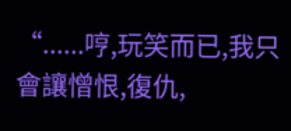“......哼,玩笑而已,我只會讓憎恨,復仇,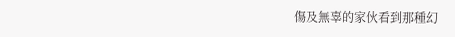傷及無辜的家伙看到那種幻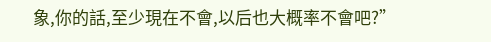象,你的話,至少現在不會,以后也大概率不會吧?”